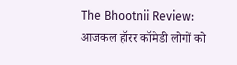The Bhootnii Review: आजकल हॉरर कॉमेडी लोगों को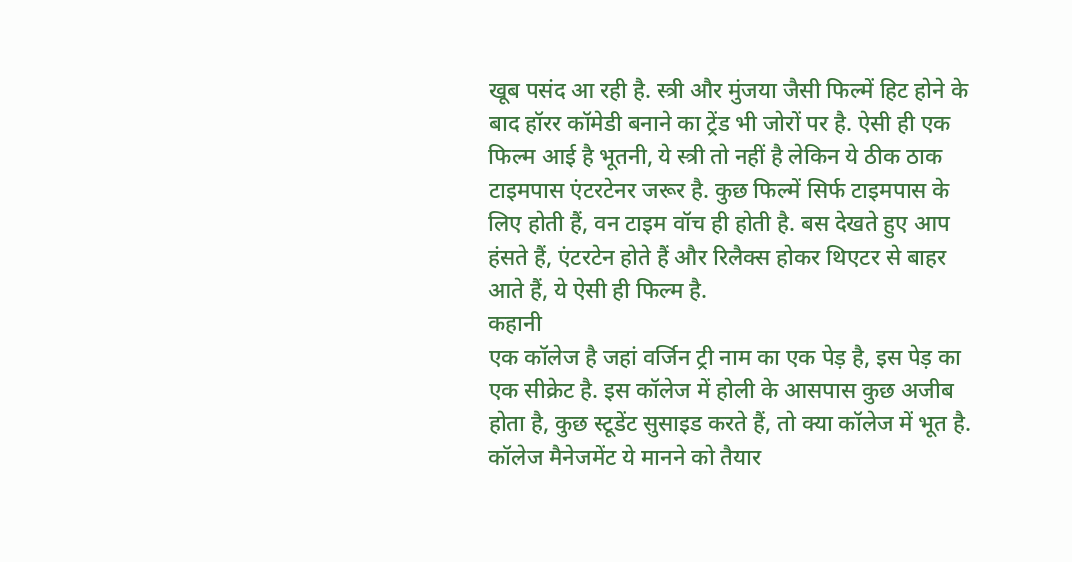खूब पसंद आ रही है. स्त्री और मुंजया जैसी फिल्में हिट होने के बाद हॉरर कॉमेडी बनाने का ट्रेंड भी जोरों पर है. ऐसी ही एक फिल्म आई है भूतनी, ये स्त्री तो नहीं है लेकिन ये ठीक ठाक टाइमपास एंटरटेनर जरूर है. कुछ फिल्में सिर्फ टाइमपास के लिए होती हैं, वन टाइम वॉच ही होती है. बस देखते हुए आप हंसते हैं, एंटरटेन होते हैं और रिलैक्स होकर थिएटर से बाहर आते हैं, ये ऐसी ही फिल्म है.
कहानी
एक कॉलेज है जहां वर्जिन ट्री नाम का एक पेड़ है, इस पेड़ का एक सीक्रेट है. इस कॉलेज में होली के आसपास कुछ अजीब होता है, कुछ स्टूडेंट सुसाइड करते हैं, तो क्या कॉलेज में भूत है. कॉलेज मैनेजमेंट ये मानने को तैयार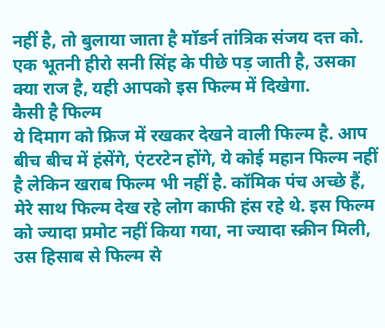नहीं है, तो बुलाया जाता है मॉडर्न तांत्रिक संजय दत्त को. एक भूतनी हीरो सनी सिंह के पीछे पड़ जाती है, उसका क्या राज है, यही आपको इस फिल्म में दिखेगा.
कैसी है फिल्म
ये दिमाग को फ्रिज में रखकर देखने वाली फिल्म है. आप बीच बीच में हंसेंगे, एंटरटेन होंगे, ये कोई महान फिल्म नहीं है लेकिन खराब फिल्म भी नहीं है. कॉमिक पंच अच्छे हैं, मेरे साथ फिल्म देख रहे लोग काफी हंस रहे थे. इस फिल्म को ज्यादा प्रमोट नहीं किया गया, ना ज्यादा स्क्रीन मिली, उस हिसाब से फिल्म से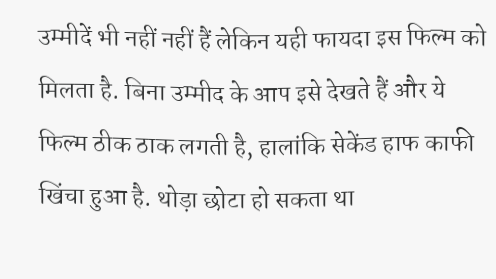उम्मीदें भी नहीं नहीं हैं लेकिन यही फायदा इस फिल्म को मिलता है. बिना उम्मीद के आप इसे देखते हैं और ये फिल्म ठीक ठाक लगती है, हालांकि सेकेंड हाफ काफी खिंचा हुआ है. थोड़ा छोटा हो सकता था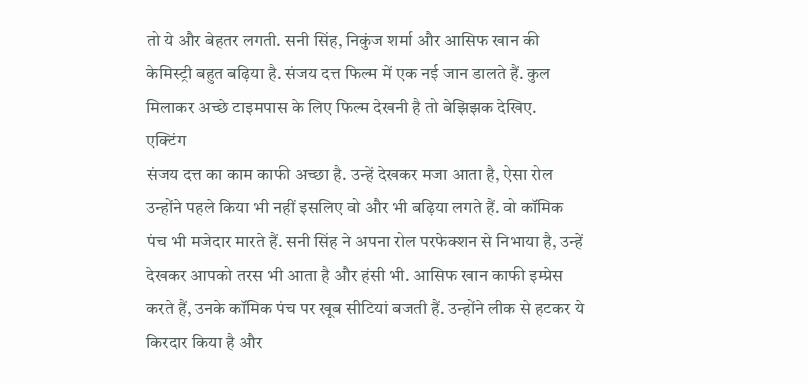तो ये और बेहतर लगती. सनी सिंह, निकुंज शर्मा और आसिफ खान की केमिस्ट्री बहुत बढ़िया है. संजय दत्त फिल्म में एक नई जान डालते हैं. कुल मिलाकर अच्छे टाइमपास के लिए फिल्म देखनी है तो बेझिझक देखिए.
एक्टिंग
संजय दत्त का काम काफी अच्छा है. उन्हें देखकर मजा आता है, ऐसा रोल उन्होंने पहले किया भी नहीं इसलिए वो और भी बढ़िया लगते हैं. वो कॉमिक पंच भी मजेदार मारते हैं. सनी सिंह ने अपना रोल परफेक्शन से निभाया है, उन्हें देखकर आपको तरस भी आता है और हंसी भी. आसिफ खान काफी इम्प्रेस करते हैं, उनके कॉमिक पंच पर खूब सीटियां बजती हैं. उन्होंने लीक से हटकर ये किरदार किया है और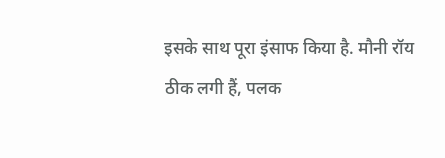इसके साथ पूरा इंसाफ किया है. मौनी रॉय ठीक लगी हैं, पलक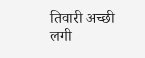तिवारी अच्छी लगी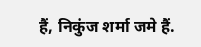हैं, निकुंज शर्मा जमे हैं.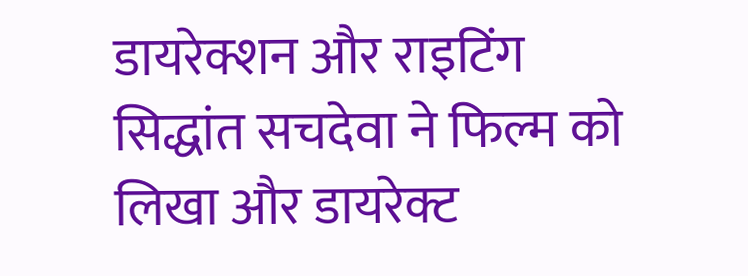डायरेक्शन और राइटिंग
सिद्धांत सचदेवा ने फिल्म को लिखा और डायरेक्ट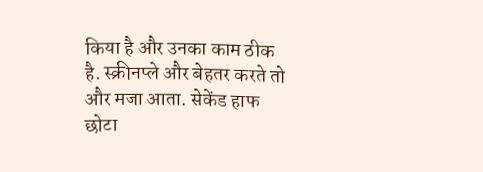किया है और उनका काम ठीक है. स्क्रीनप्ले और बेहतर करते तो और मजा आता. सेकेंड हाफ छोटा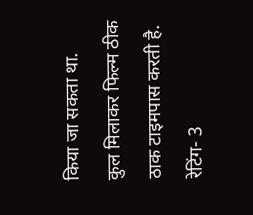किया जा सकता था.
कुल मिलाकर फिल्म ठीक ठाक टाइमपास करती है.
रेटिंग- 3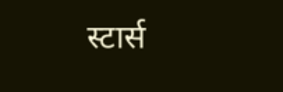स्टार्स